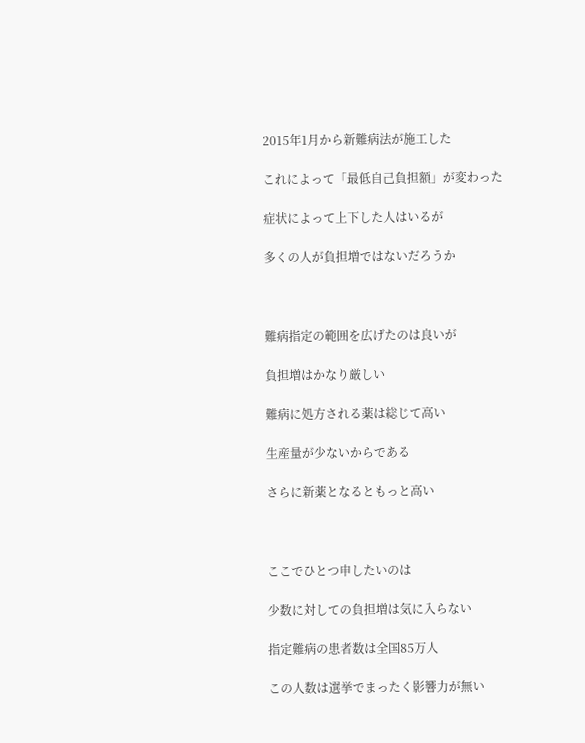2015年1月から新難病法が施工した

これによって「最低自己負担額」が変わった

症状によって上下した人はいるが

多くの人が負担増ではないだろうか



難病指定の範囲を広げたのは良いが

負担増はかなり厳しい

難病に処方される薬は総じて高い

生産量が少ないからである

さらに新薬となるともっと高い



ここでひとつ申したいのは

少数に対しての負担増は気に入らない

指定難病の患者数は全国85万人

この人数は選挙でまったく影響力が無い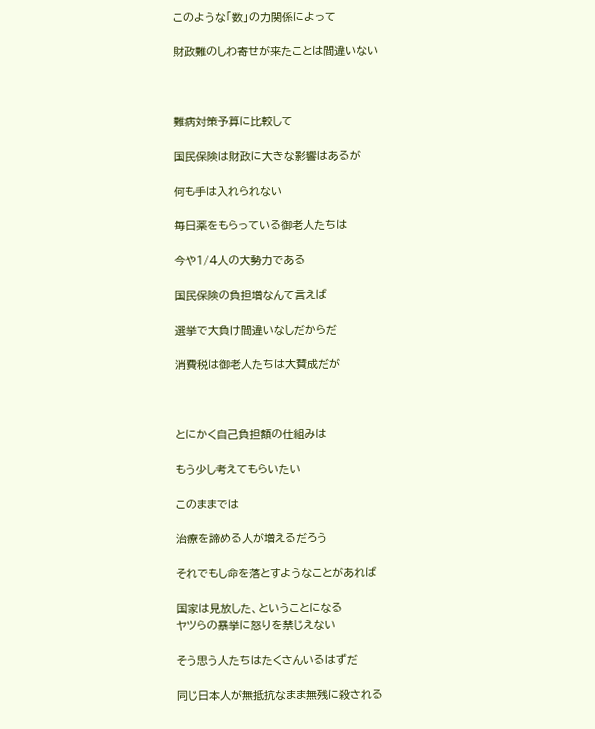このような「数」の力関係によって

財政難のしわ寄せが来たことは間違いない



難病対策予算に比較して

国民保険は財政に大きな影響はあるが

何も手は入れられない

毎日薬をもらっている御老人たちは

今や1/4人の大勢力である

国民保険の負担増なんて言えば

選挙で大負け間違いなしだからだ

消費税は御老人たちは大賛成だが



とにかく自己負担額の仕組みは

もう少し考えてもらいたい

このままでは

治療を諦める人が増えるだろう

それでもし命を落とすようなことがあれば

国家は見放した、ということになる
ヤツらの暴挙に怒りを禁じえない

そう思う人たちはたくさんいるはずだ

同じ日本人が無抵抗なまま無残に殺される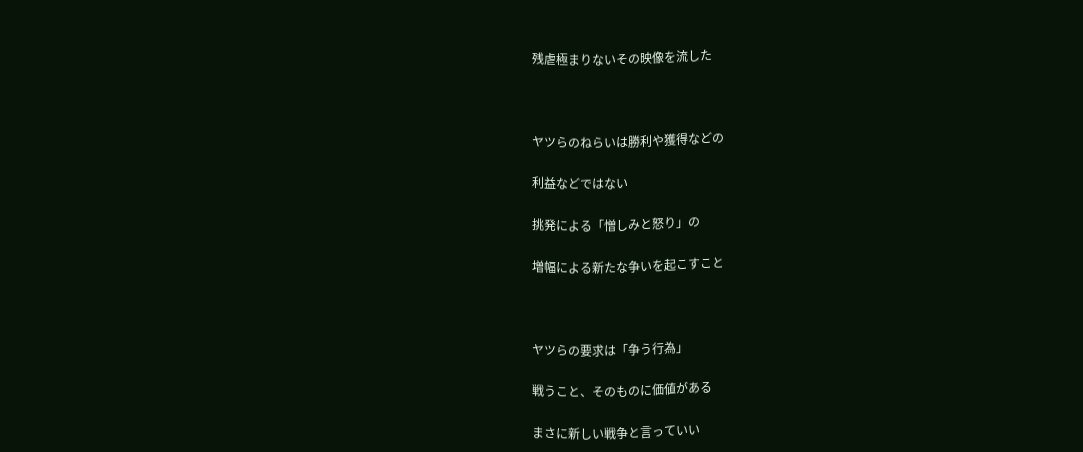残虐極まりないその映像を流した



ヤツらのねらいは勝利や獲得などの

利益などではない

挑発による「憎しみと怒り」の

増幅による新たな争いを起こすこと



ヤツらの要求は「争う行為」

戦うこと、そのものに価値がある

まさに新しい戦争と言っていい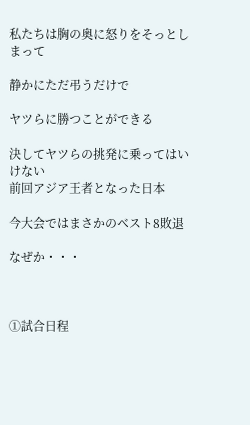私たちは胸の奥に怒りをそっとしまって

静かにただ弔うだけで

ヤツらに勝つことができる

決してヤツらの挑発に乗ってはいけない
前回アジア王者となった日本

今大会ではまさかのベスト8敗退

なぜか・・・



①試合日程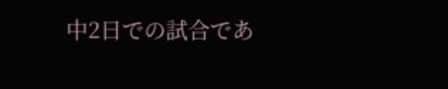中2日での試合であ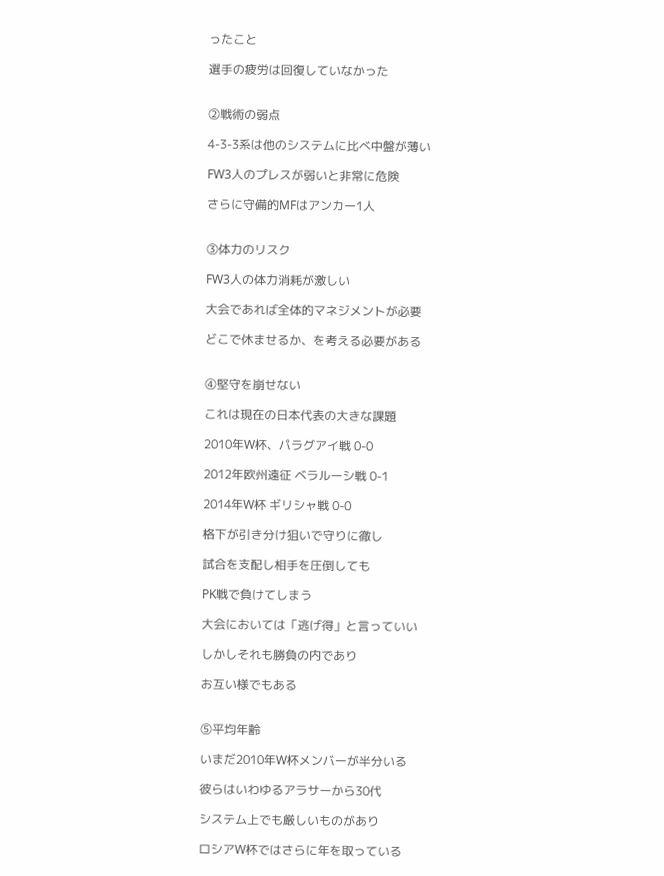ったこと

選手の疲労は回復していなかった


②戦術の弱点

4-3-3系は他のシステムに比べ中盤が薄い

FW3人のプレスが弱いと非常に危険

さらに守備的MFはアンカー1人


③体力のリスク

FW3人の体力消耗が激しい

大会であれば全体的マネジメントが必要

どこで休ませるか、を考える必要がある


④堅守を崩せない

これは現在の日本代表の大きな課題

2010年W杯、パラグアイ戦 0-0

2012年欧州遠征 ベラルーシ戦 0-1

2014年W杯 ギリシャ戦 0-0

格下が引き分け狙いで守りに徹し

試合を支配し相手を圧倒しても

PK戦で負けてしまう

大会においては「逃げ得」と言っていい

しかしそれも勝負の内であり

お互い様でもある


⑤平均年齢

いまだ2010年W杯メンバーが半分いる

彼らはいわゆるアラサーから30代

システム上でも厳しいものがあり

ロシアW杯ではさらに年を取っている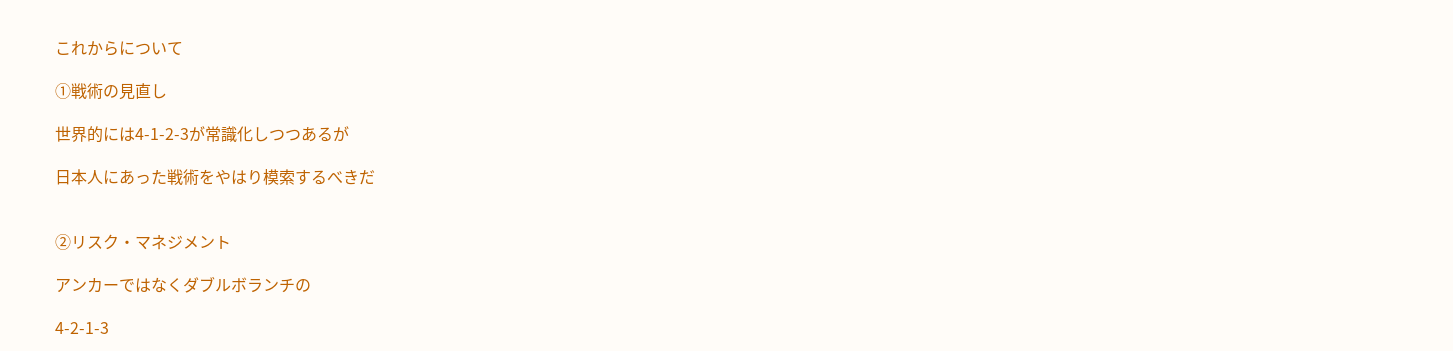これからについて

①戦術の見直し

世界的には4-1-2-3が常識化しつつあるが

日本人にあった戦術をやはり模索するべきだ


②リスク・マネジメント

アンカーではなくダブルボランチの

4-2-1-3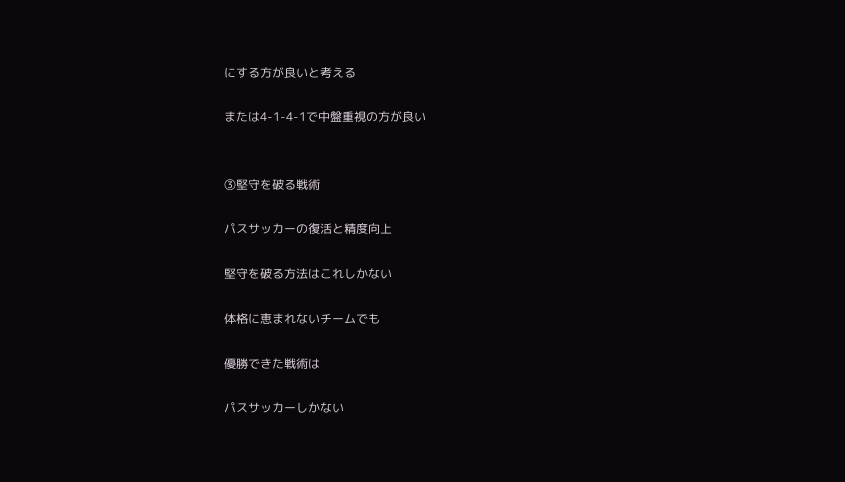にする方が良いと考える

または4-1-4-1で中盤重視の方が良い


③堅守を破る戦術

パスサッカーの復活と精度向上

堅守を破る方法はこれしかない

体格に恵まれないチームでも

優勝できた戦術は

パスサッカーしかない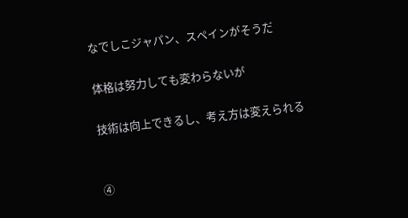なでしこジャパン、スペインがそうだ

体格は努力しても変わらないが

技術は向上できるし、考え方は変えられる


④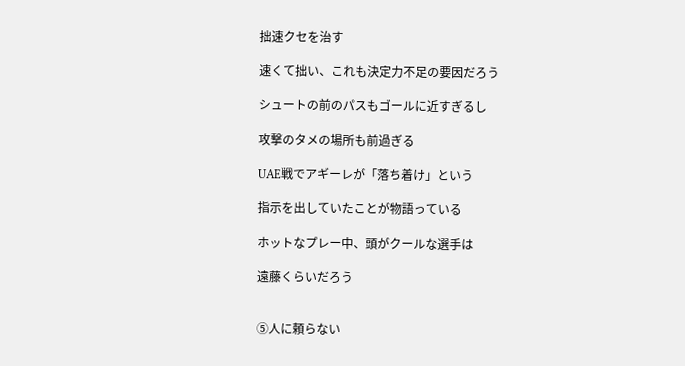拙速クセを治す

速くて拙い、これも決定力不足の要因だろう

シュートの前のパスもゴールに近すぎるし

攻撃のタメの場所も前過ぎる

UAE戦でアギーレが「落ち着け」という

指示を出していたことが物語っている

ホットなプレー中、頭がクールな選手は

遠藤くらいだろう


⑤人に頼らない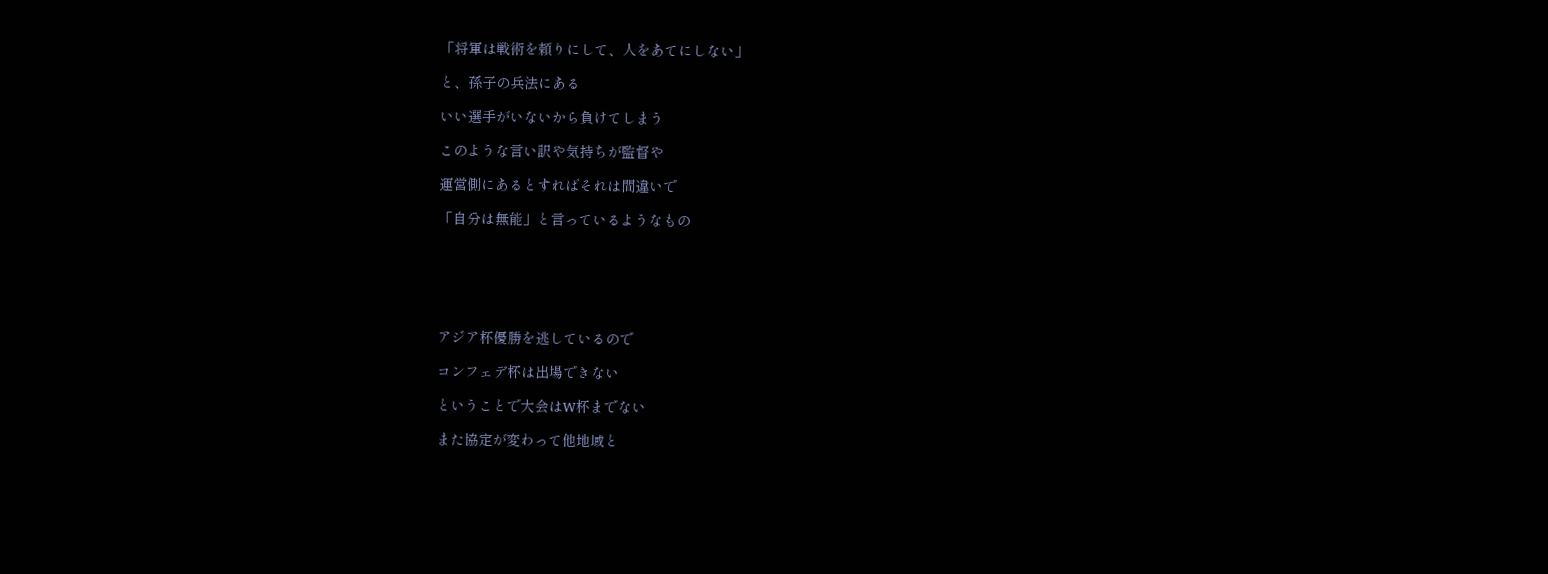「将軍は戦術を頼りにして、人をあてにしない」

と、孫子の兵法にある

いい選手がいないから負けてしまう

このような言い訳や気持ちが監督や

運営側にあるとすればそれは間違いで

「自分は無能」と言っているようなもの






アジア杯優勝を逃しているので

コンフェデ杯は出場できない

ということで大会はW杯までない

また協定が変わって他地域と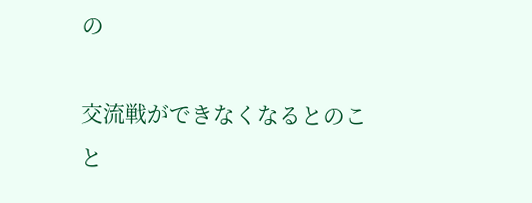の

交流戦ができなくなるとのこと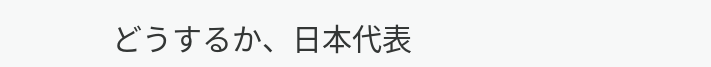どうするか、日本代表